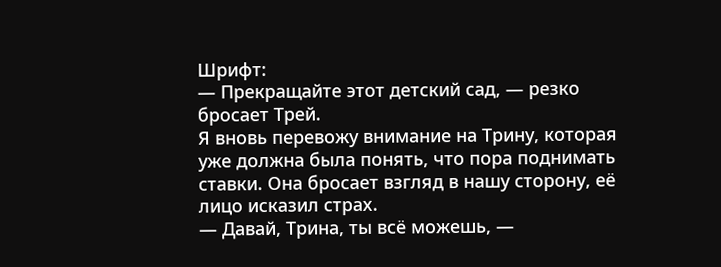Шрифт:
— Прекращайте этот детский сад, — резко бросает Трей.
Я вновь перевожу внимание на Трину, которая уже должна была понять, что пора поднимать ставки. Она бросает взгляд в нашу сторону, её лицо исказил страх.
— Давай, Трина, ты всё можешь, —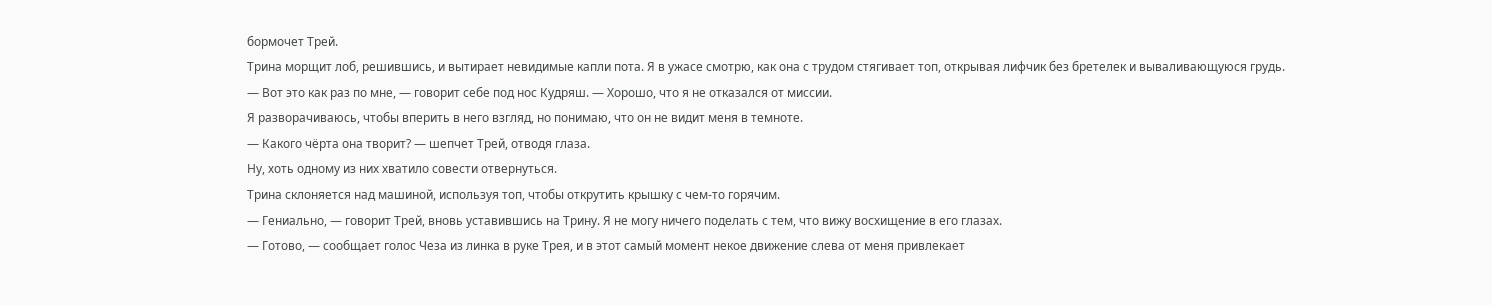бормочет Трей.
Трина морщит лоб, решившись, и вытирает невидимые капли пота. Я в ужасе смотрю, как она с трудом стягивает топ, открывая лифчик без бретелек и вываливающуюся грудь.
— Вот это как раз по мне, — говорит себе под нос Кудряш. — Хорошо, что я не отказался от миссии.
Я разворачиваюсь, чтобы вперить в него взгляд, но понимаю, что он не видит меня в темноте.
— Какого чёрта она творит? — шепчет Трей, отводя глаза.
Ну, хоть одному из них хватило совести отвернуться.
Трина склоняется над машиной, используя топ, чтобы открутить крышку с чем-то горячим.
— Гениально, — говорит Трей, вновь уставившись на Трину. Я не могу ничего поделать с тем, что вижу восхищение в его глазах.
— Готово, — сообщает голос Чеза из линка в руке Трея, и в этот самый момент некое движение слева от меня привлекает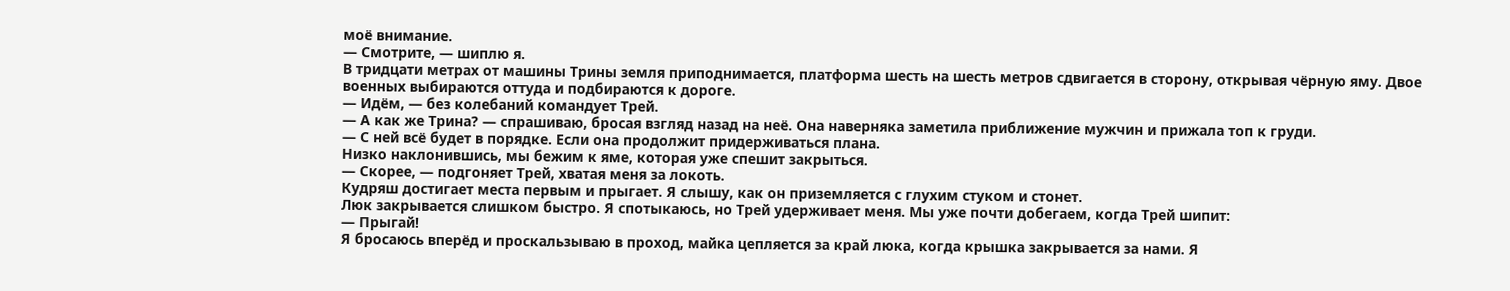моё внимание.
— Смотрите, — шиплю я.
В тридцати метрах от машины Трины земля приподнимается, платформа шесть на шесть метров сдвигается в сторону, открывая чёрную яму. Двое военных выбираются оттуда и подбираются к дороге.
— Идём, — без колебаний командует Трей.
— А как же Трина? — спрашиваю, бросая взгляд назад на неё. Она наверняка заметила приближение мужчин и прижала топ к груди.
— С ней всё будет в порядке. Если она продолжит придерживаться плана.
Низко наклонившись, мы бежим к яме, которая уже спешит закрыться.
— Скорее, — подгоняет Трей, хватая меня за локоть.
Кудряш достигает места первым и прыгает. Я слышу, как он приземляется с глухим стуком и стонет.
Люк закрывается слишком быстро. Я спотыкаюсь, но Трей удерживает меня. Мы уже почти добегаем, когда Трей шипит:
— Прыгай!
Я бросаюсь вперёд и проскальзываю в проход, майка цепляется за край люка, когда крышка закрывается за нами. Я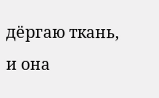дёргаю ткань, и она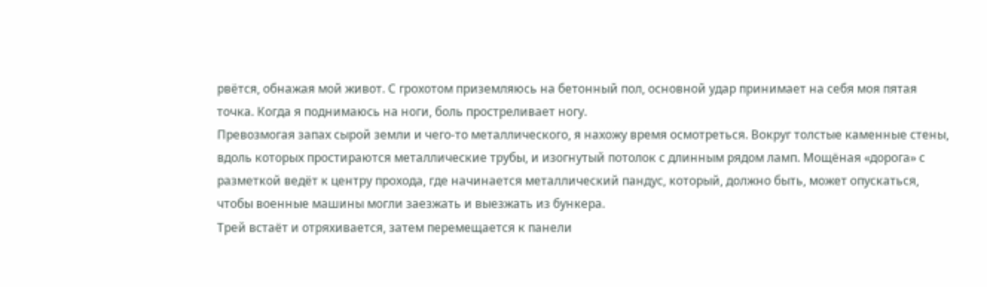рвётся, обнажая мой живот. С грохотом приземляюсь на бетонный пол, основной удар принимает на себя моя пятая точка. Когда я поднимаюсь на ноги, боль простреливает ногу.
Превозмогая запах сырой земли и чего-то металлического, я нахожу время осмотреться. Вокруг толстые каменные стены, вдоль которых простираются металлические трубы, и изогнутый потолок с длинным рядом ламп. Мощёная «дорога» с разметкой ведёт к центру прохода, где начинается металлический пандус, который, должно быть, может опускаться, чтобы военные машины могли заезжать и выезжать из бункера.
Трей встаёт и отряхивается, затем перемещается к панели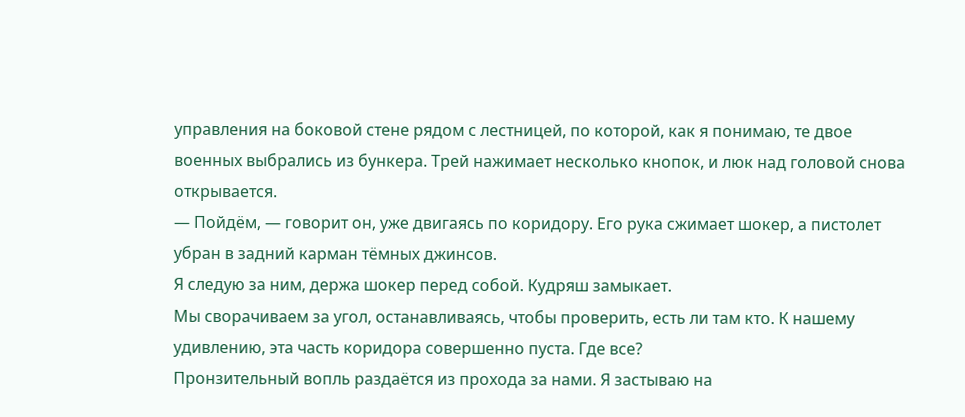управления на боковой стене рядом с лестницей, по которой, как я понимаю, те двое военных выбрались из бункера. Трей нажимает несколько кнопок, и люк над головой снова открывается.
— Пойдём, — говорит он, уже двигаясь по коридору. Его рука сжимает шокер, а пистолет убран в задний карман тёмных джинсов.
Я следую за ним, держа шокер перед собой. Кудряш замыкает.
Мы сворачиваем за угол, останавливаясь, чтобы проверить, есть ли там кто. К нашему удивлению, эта часть коридора совершенно пуста. Где все?
Пронзительный вопль раздаётся из прохода за нами. Я застываю на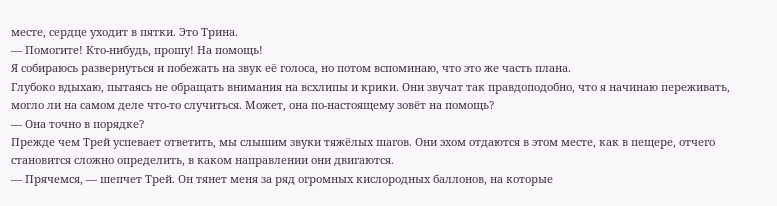месте, сердце уходит в пятки. Это Трина.
— Помогите! Кто-нибудь, прошу! На помощь!
Я собираюсь развернуться и побежать на звук её голоса, но потом вспоминаю, что это же часть плана.
Глубоко вдыхаю, пытаясь не обращать внимания на всхлипы и крики. Они звучат так правдоподобно, что я начинаю переживать, могло ли на самом деле что-то случиться. Может, она по-настоящему зовёт на помощь?
— Она точно в порядке?
Прежде чем Трей успевает ответить, мы слышим звуки тяжёлых шагов. Они эхом отдаются в этом месте, как в пещере, отчего становится сложно определить, в каком направлении они двигаются.
— Прячемся, — шепчет Трей. Он тянет меня за ряд огромных кислородных баллонов, на которые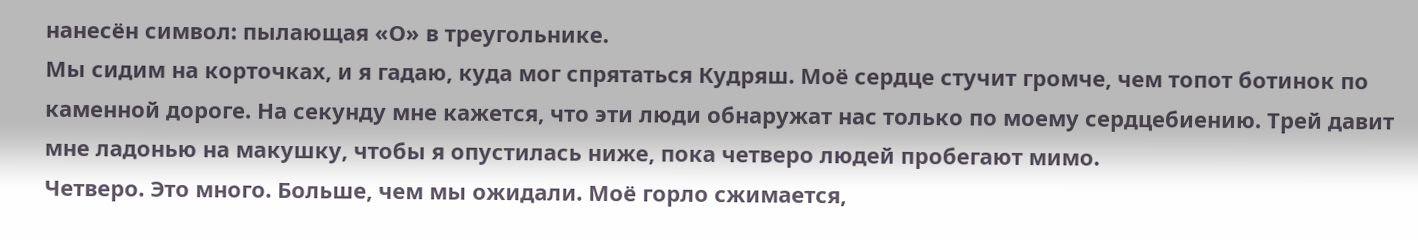нанесён символ: пылающая «О» в треугольнике.
Мы сидим на корточках, и я гадаю, куда мог спрятаться Кудряш. Моё сердце стучит громче, чем топот ботинок по каменной дороге. На секунду мне кажется, что эти люди обнаружат нас только по моему сердцебиению. Трей давит мне ладонью на макушку, чтобы я опустилась ниже, пока четверо людей пробегают мимо.
Четверо. Это много. Больше, чем мы ожидали. Моё горло сжимается,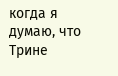когда я думаю, что Трине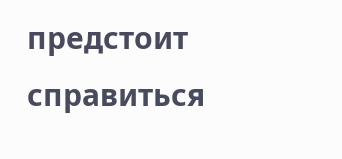предстоит справиться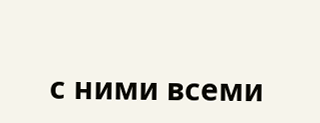с ними всеми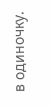в одиночку.